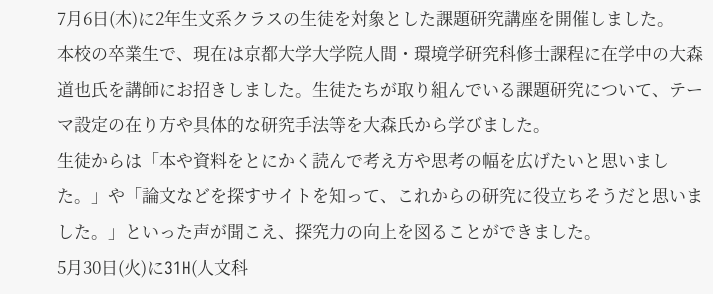7月6日(木)に2年生文系クラスの生徒を対象とした課題研究講座を開催しました。
本校の卒業生で、現在は京都大学大学院人間・環境学研究科修士課程に在学中の大森道也氏を講師にお招きしました。生徒たちが取り組んでいる課題研究について、テーマ設定の在り方や具体的な研究手法等を大森氏から学びました。
生徒からは「本や資料をとにかく読んで考え方や思考の幅を広げたいと思いました。」や「論文などを探すサイトを知って、これからの研究に役立ちそうだと思いました。」といった声が聞こえ、探究力の向上を図ることができました。
5月30日(火)に31H(人文科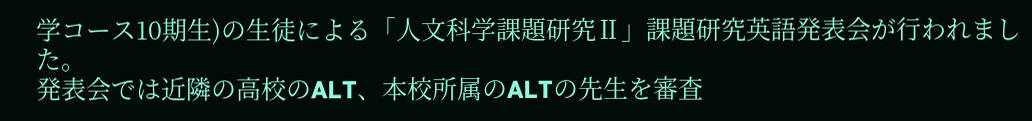学コース10期生)の生徒による「人文科学課題研究Ⅱ」課題研究英語発表会が行われました。
発表会では近隣の高校のALT、本校所属のALTの先生を審査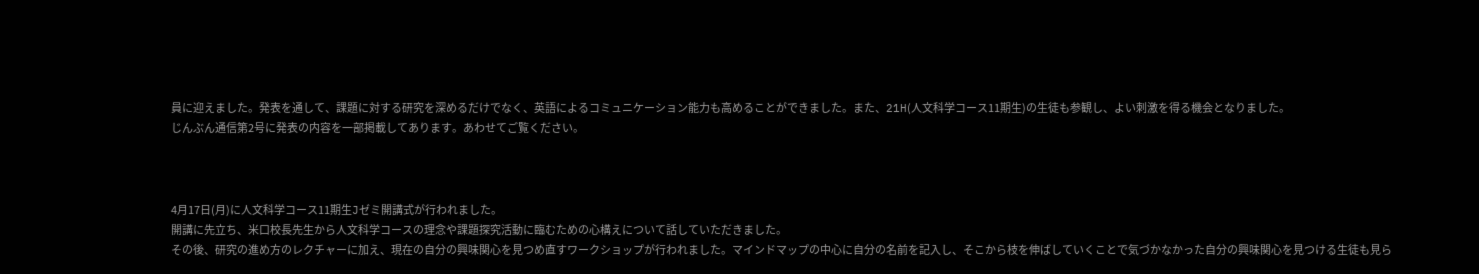員に迎えました。発表を通して、課題に対する研究を深めるだけでなく、英語によるコミュニケーション能力も高めることができました。また、21H(人文科学コース11期生)の生徒も参観し、よい刺激を得る機会となりました。
じんぶん通信第2号に発表の内容を一部掲載してあります。あわせてご覧ください。



4月17日(月)に人文科学コース11期生Jゼミ開講式が行われました。
開講に先立ち、米口校長先生から人文科学コースの理念や課題探究活動に臨むための心構えについて話していただきました。
その後、研究の進め方のレクチャーに加え、現在の自分の興味関心を見つめ直すワークショップが行われました。マインドマップの中心に自分の名前を記入し、そこから枝を伸ばしていくことで気づかなかった自分の興味関心を見つける生徒も見ら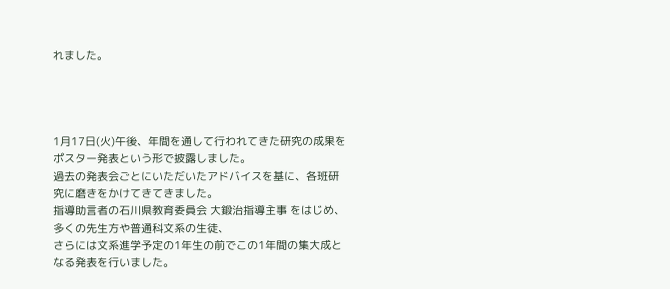れました。




1月17日(火)午後、年間を通して行われてきた研究の成果をポスター発表という形で披露しました。
過去の発表会ごとにいただいたアドバイスを基に、各班研究に磨きをかけてきてきました。
指導助言者の石川県教育委員会 大鍛治指導主事 をはじめ、多くの先生方や普通科文系の生徒、
さらには文系進学予定の1年生の前でこの1年間の集大成となる発表を行いました。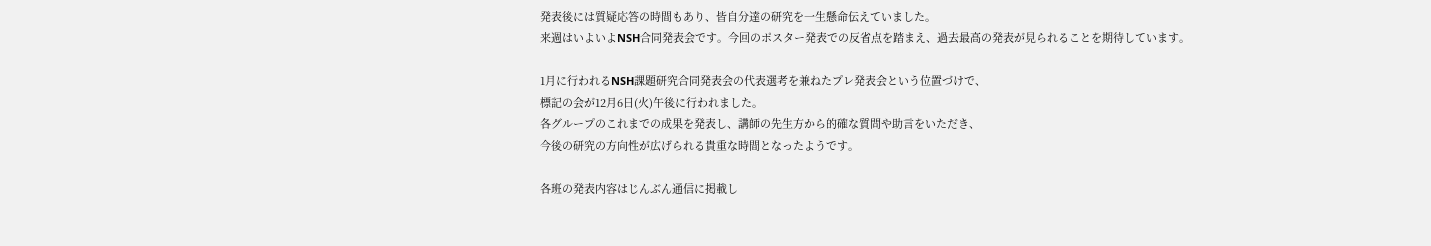発表後には質疑応答の時間もあり、皆自分達の研究を一生懸命伝えていました。
来週はいよいよNSH合同発表会です。今回のポスター発表での反省点を踏まえ、過去最高の発表が見られることを期待しています。

1月に行われるNSH課題研究合同発表会の代表選考を兼ねたプレ発表会という位置づけで、
標記の会が12月6日(火)午後に行われました。
各グループのこれまでの成果を発表し、講師の先生方から的確な質問や助言をいただき、
今後の研究の方向性が広げられる貴重な時間となったようです。

各班の発表内容はじんぶん通信に掲載し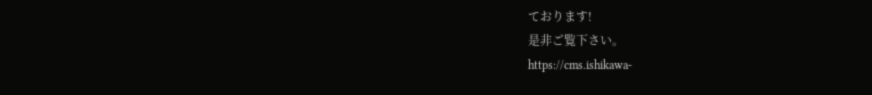ております!
是非ご覧下さい。
https://cms.ishikawa-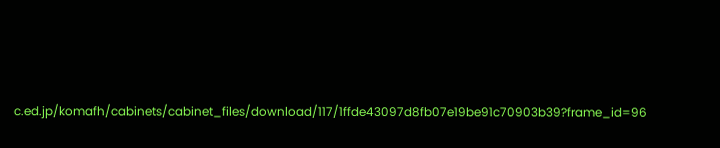c.ed.jp/komafh/cabinets/cabinet_files/download/117/1ffde43097d8fb07e19be91c70903b39?frame_id=96